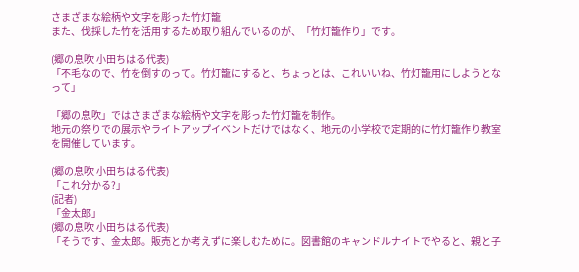さまざまな絵柄や文字を彫った竹灯籠
また、伐採した竹を活用するため取り組んでいるのが、「竹灯籠作り」です。

(郷の息吹 小田ちはる代表)
「不毛なので、竹を倒すのって。竹灯籠にすると、ちょっとは、これいいね、竹灯籠用にしようとなって」

「郷の息吹」ではさまざまな絵柄や文字を彫った竹灯籠を制作。
地元の祭りでの展示やライトアップイベントだけではなく、地元の小学校で定期的に竹灯籠作り教室を開催しています。

(郷の息吹 小田ちはる代表)
「これ分かる?」
(記者)
「金太郎」
(郷の息吹 小田ちはる代表)
「そうです、金太郎。販売とか考えずに楽しむために。図書館のキャンドルナイトでやると、親と子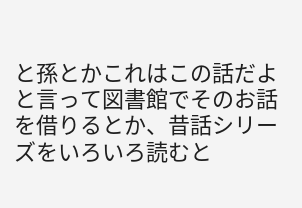と孫とかこれはこの話だよと言って図書館でそのお話を借りるとか、昔話シリーズをいろいろ読むと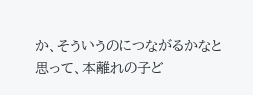か、そういうのにつながるかなと思って、本離れの子ど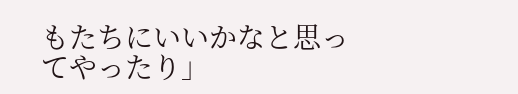もたちにいいかなと思ってやったり」